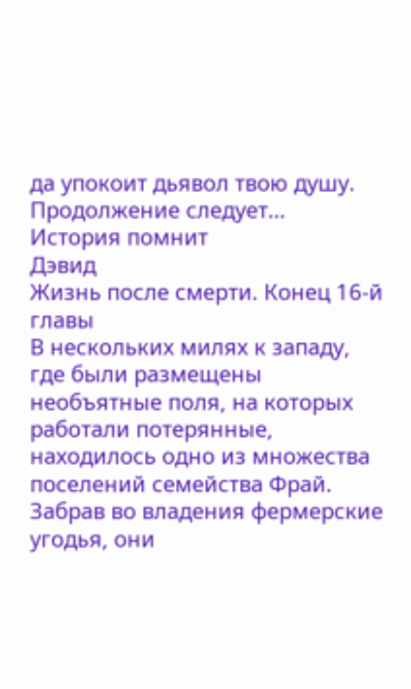да упокоит дьявол твою душу.
Продолжение следует…
История помнит
Дэвид
Жизнь после смерти. Конец 16-й главы
В нескольких милях к западу, где были размещены необъятные поля, на которых работали потерянные, находилось одно из множества поселений семейства Фрай. Забрав во владения фермерские угодья, они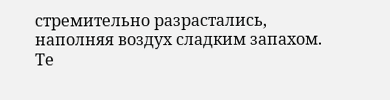стремительно разрастались, наполняя воздух сладким запахом. Те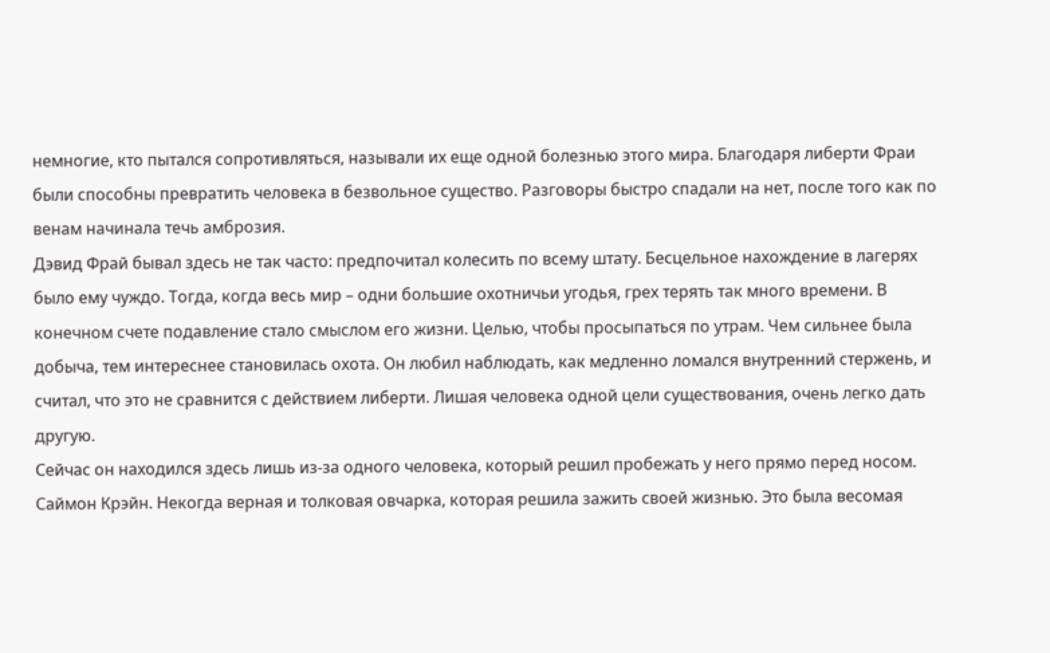немногие, кто пытался сопротивляться, называли их еще одной болезнью этого мира. Благодаря либерти Фраи были способны превратить человека в безвольное существо. Разговоры быстро спадали на нет, после того как по венам начинала течь амброзия.
Дэвид Фрай бывал здесь не так часто: предпочитал колесить по всему штату. Бесцельное нахождение в лагерях было ему чуждо. Тогда, когда весь мир – одни большие охотничьи угодья, грех терять так много времени. В конечном счете подавление стало смыслом его жизни. Целью, чтобы просыпаться по утрам. Чем сильнее была добыча, тем интереснее становилась охота. Он любил наблюдать, как медленно ломался внутренний стержень, и считал, что это не сравнится с действием либерти. Лишая человека одной цели существования, очень легко дать другую.
Сейчас он находился здесь лишь из-за одного человека, который решил пробежать у него прямо перед носом. Саймон Крэйн. Некогда верная и толковая овчарка, которая решила зажить своей жизнью. Это была весомая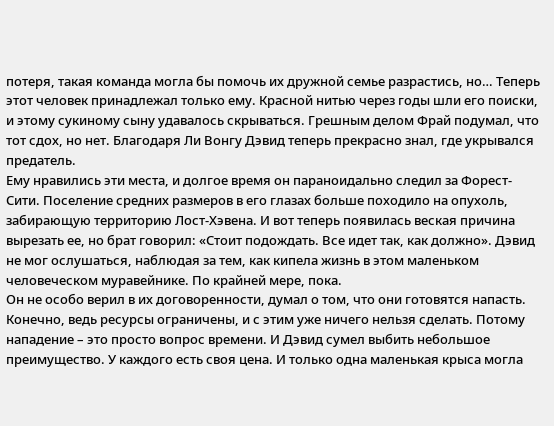потеря, такая команда могла бы помочь их дружной семье разрастись, но… Теперь этот человек принадлежал только ему. Красной нитью через годы шли его поиски, и этому сукиному сыну удавалось скрываться. Грешным делом Фрай подумал, что тот сдох, но нет. Благодаря Ли Вонгу Дэвид теперь прекрасно знал, где укрывался предатель.
Ему нравились эти места, и долгое время он параноидально следил за Форест-Сити. Поселение средних размеров в его глазах больше походило на опухоль, забирающую территорию Лост-Хэвена. И вот теперь появилась веская причина вырезать ее, но брат говорил: «Стоит подождать. Все идет так, как должно». Дэвид не мог ослушаться, наблюдая за тем, как кипела жизнь в этом маленьком человеческом муравейнике. По крайней мере, пока.
Он не особо верил в их договоренности, думал о том, что они готовятся напасть. Конечно, ведь ресурсы ограничены, и с этим уже ничего нельзя сделать. Потому нападение – это просто вопрос времени. И Дэвид сумел выбить небольшое преимущество. У каждого есть своя цена. И только одна маленькая крыса могла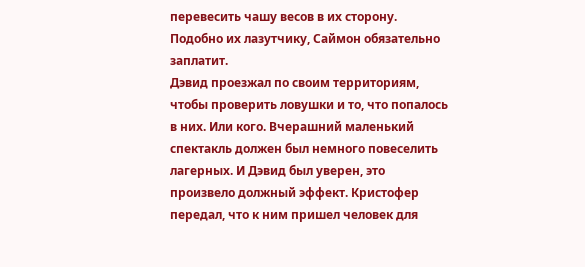перевесить чашу весов в их сторону. Подобно их лазутчику, Саймон обязательно заплатит.
Дэвид проезжал по своим территориям, чтобы проверить ловушки и то, что попалось в них. Или кого. Вчерашний маленький спектакль должен был немного повеселить лагерных. И Дэвид был уверен, это произвело должный эффект. Кристофер передал, что к ним пришел человек для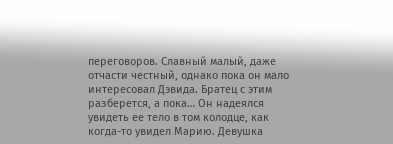переговоров. Славный малый, даже отчасти честный, однако пока он мало интересовал Дэвида. Братец с этим разберется, а пока… Он надеялся увидеть ее тело в том колодце, как когда-то увидел Марию. Девушка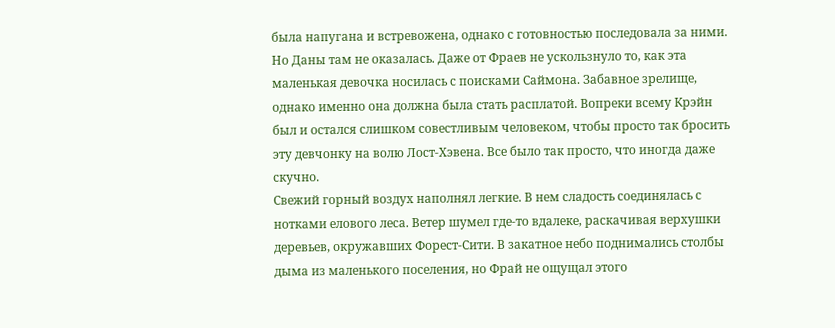была напугана и встревожена, однако с готовностью последовала за ними. Но Даны там не оказалась. Даже от Фраев не ускользнуло то, как эта маленькая девочка носилась с поисками Саймона. Забавное зрелище, однако именно она должна была стать расплатой. Вопреки всему Крэйн был и остался слишком совестливым человеком, чтобы просто так бросить эту девчонку на волю Лост-Хэвена. Все было так просто, что иногда даже скучно.
Свежий горный воздух наполнял легкие. В нем сладость соединялась с нотками елового леса. Ветер шумел где-то вдалеке, раскачивая верхушки деревьев, окружавших Форест-Сити. В закатное небо поднимались столбы дыма из маленького поселения, но Фрай не ощущал этого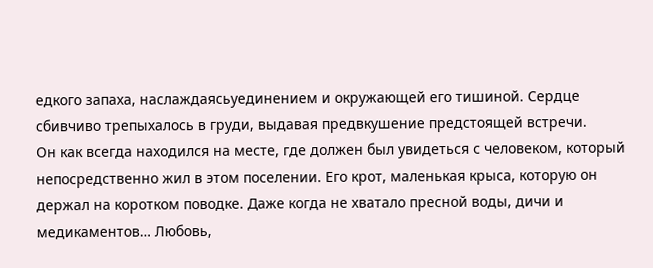едкого запаха, наслаждаясьуединением и окружающей его тишиной. Сердце сбивчиво трепыхалось в груди, выдавая предвкушение предстоящей встречи.
Он как всегда находился на месте, где должен был увидеться с человеком, который непосредственно жил в этом поселении. Его крот, маленькая крыса, которую он держал на коротком поводке. Даже когда не хватало пресной воды, дичи и медикаментов… Любовь,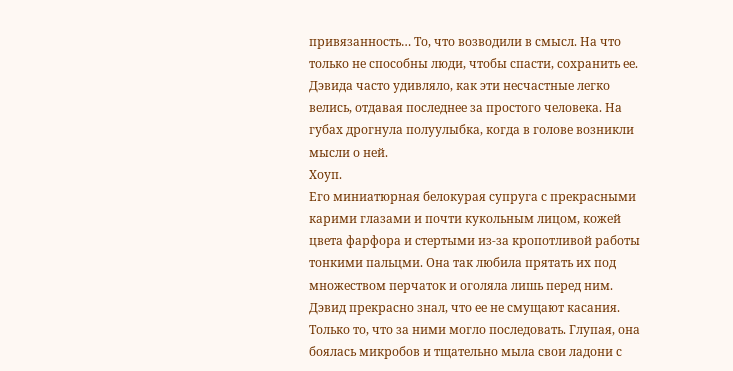привязанность… То, что возводили в смысл. На что только не способны люди, чтобы спасти, сохранить ее. Дэвида часто удивляло, как эти несчастные легко велись, отдавая последнее за простого человека. На губах дрогнула полуулыбка, когда в голове возникли мысли о ней.
Хоуп.
Его миниатюрная белокурая супруга с прекрасными карими глазами и почти кукольным лицом, кожей цвета фарфора и стертыми из-за кропотливой работы тонкими пальцми. Она так любила прятать их под множеством перчаток и оголяла лишь перед ним. Дэвид прекрасно знал, что ее не смущают касания. Только то, что за ними могло последовать. Глупая, она боялась микробов и тщательно мыла свои ладони с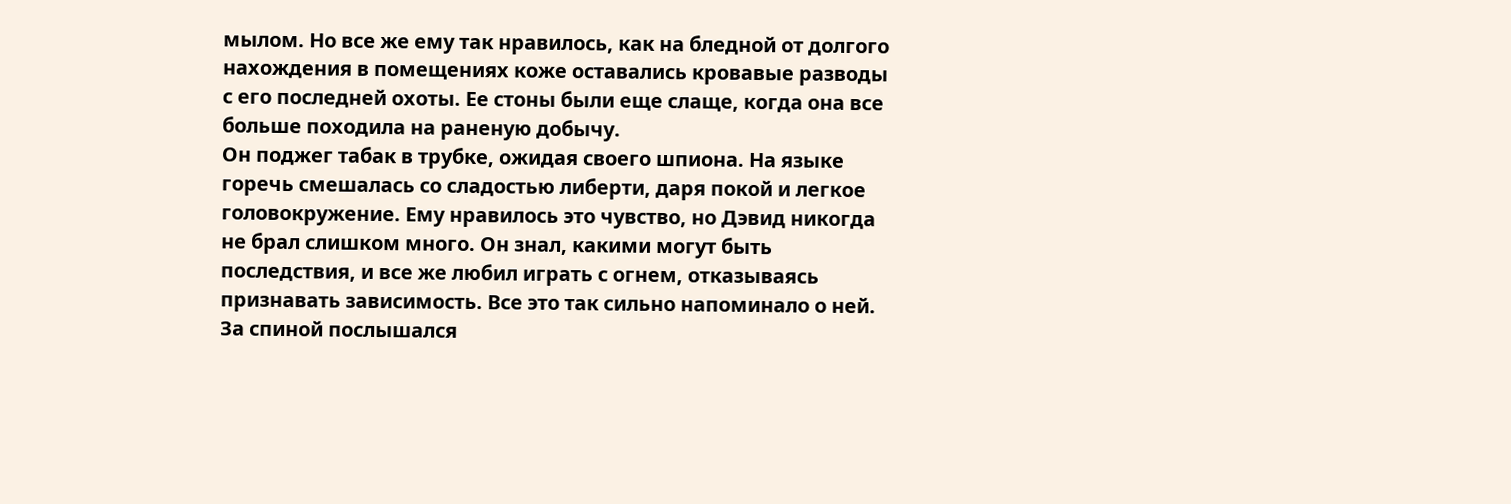мылом. Но все же ему так нравилось, как на бледной от долгого нахождения в помещениях коже оставались кровавые разводы с его последней охоты. Ее стоны были еще слаще, когда она все больше походила на раненую добычу.
Он поджег табак в трубке, ожидая своего шпиона. На языке горечь смешалась со сладостью либерти, даря покой и легкое головокружение. Ему нравилось это чувство, но Дэвид никогда не брал слишком много. Он знал, какими могут быть последствия, и все же любил играть с огнем, отказываясь признавать зависимость. Все это так сильно напоминало о ней.
За спиной послышался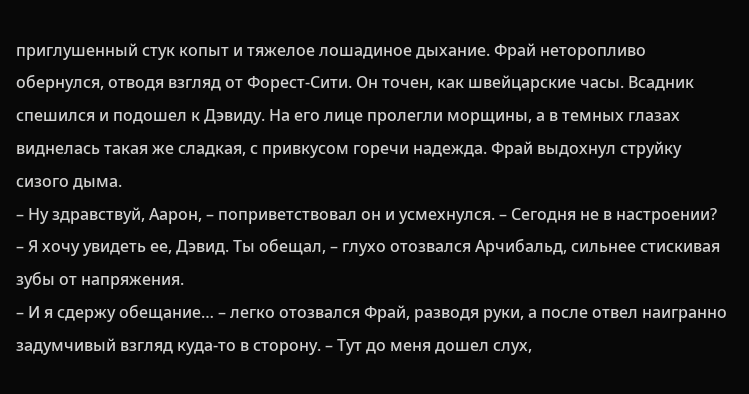приглушенный стук копыт и тяжелое лошадиное дыхание. Фрай неторопливо обернулся, отводя взгляд от Форест-Сити. Он точен, как швейцарские часы. Всадник спешился и подошел к Дэвиду. На его лице пролегли морщины, а в темных глазах виднелась такая же сладкая, с привкусом горечи надежда. Фрай выдохнул струйку сизого дыма.
– Ну здравствуй, Аарон, – поприветствовал он и усмехнулся. – Сегодня не в настроении?
– Я хочу увидеть ее, Дэвид. Ты обещал, – глухо отозвался Арчибальд, сильнее стискивая зубы от напряжения.
– И я сдержу обещание… – легко отозвался Фрай, разводя руки, а после отвел наигранно задумчивый взгляд куда-то в сторону. – Тут до меня дошел слух,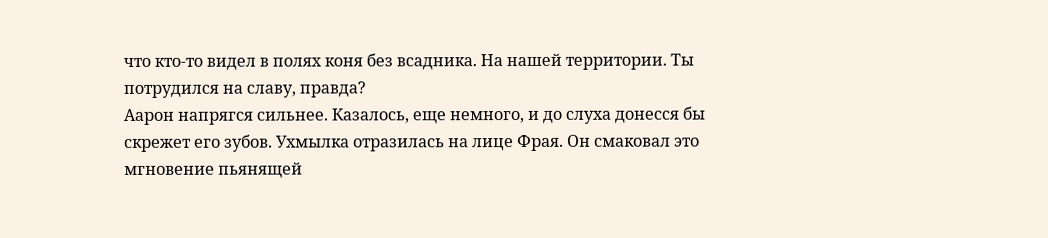что кто-то видел в полях коня без всадника. На нашей территории. Ты потрудился на славу, правда?
Аарон напрягся сильнее. Казалось, еще немного, и до слуха донесся бы скрежет его зубов. Ухмылка отразилась на лице Фрая. Он смаковал это мгновение пьянящей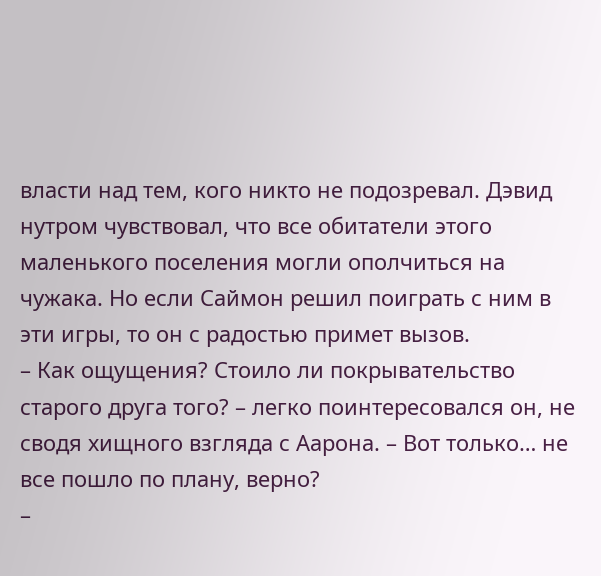власти над тем, кого никто не подозревал. Дэвид нутром чувствовал, что все обитатели этого маленького поселения могли ополчиться на чужака. Но если Саймон решил поиграть с ним в эти игры, то он с радостью примет вызов.
– Как ощущения? Стоило ли покрывательство старого друга того? – легко поинтересовался он, не сводя хищного взгляда с Аарона. – Вот только… не все пошло по плану, верно?
–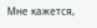Мне кажется,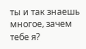ты и так знаешь многое, зачем тебе я?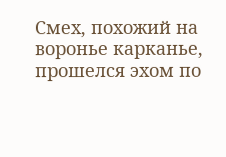Смех, похожий на воронье карканье, прошелся эхом по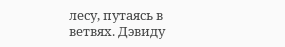лесу, путаясь в ветвях. Дэвиду